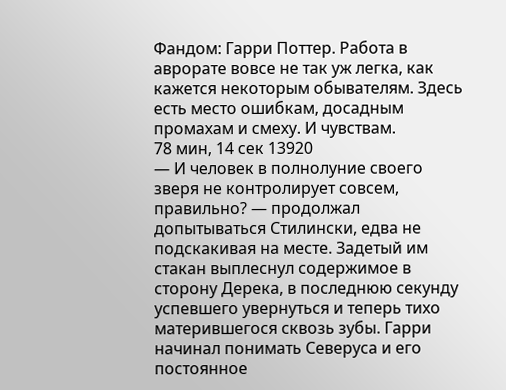Фандом: Гарри Поттер. Работа в аврорате вовсе не так уж легка, как кажется некоторым обывателям. Здесь есть место ошибкам, досадным промахам и смеху. И чувствам.
78 мин, 14 сек 13920
— И человек в полнолуние своего зверя не контролирует совсем, правильно? — продолжал допытываться Стилински, едва не подскакивая на месте. Задетый им стакан выплеснул содержимое в сторону Дерека, в последнюю секунду успевшего увернуться и теперь тихо матерившегося сквозь зубы. Гарри начинал понимать Северуса и его постоянное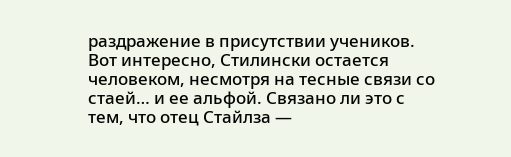раздражение в присутствии учеников. Вот интересно, Стилински остается человеком, несмотря на тесные связи со стаей… и ее альфой. Связано ли это с тем, что отец Стайлза —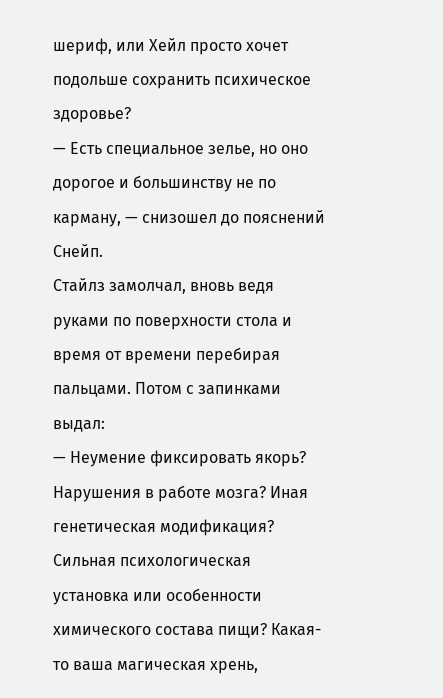шериф, или Хейл просто хочет подольше сохранить психическое здоровье?
— Есть специальное зелье, но оно дорогое и большинству не по карману, — снизошел до пояснений Снейп.
Стайлз замолчал, вновь ведя руками по поверхности стола и время от времени перебирая пальцами. Потом с запинками выдал:
— Неумение фиксировать якорь? Нарушения в работе мозга? Иная генетическая модификация? Сильная психологическая установка или особенности химического состава пищи? Какая-то ваша магическая хрень,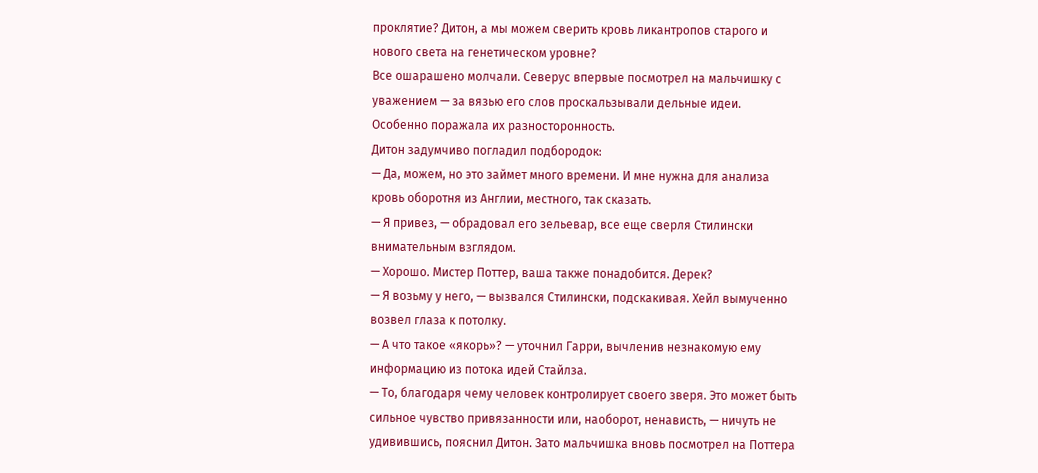проклятие? Дитон, а мы можем сверить кровь ликантропов старого и нового света на генетическом уровне?
Все ошарашено молчали. Северус впервые посмотрел на мальчишку с уважением — за вязью его слов проскальзывали дельные идеи. Особенно поражала их разносторонность.
Дитон задумчиво погладил подбородок:
— Да, можем, но это займет много времени. И мне нужна для анализа кровь оборотня из Англии, местного, так сказать.
— Я привез, — обрадовал его зельевар, все еще сверля Стилински внимательным взглядом.
— Хорошо. Мистер Поттер, ваша также понадобится. Дерек?
— Я возьму у него, — вызвался Стилински, подскакивая. Хейл вымученно возвел глаза к потолку.
— А что такое «якорь»? — уточнил Гарри, вычленив незнакомую ему информацию из потока идей Стайлза.
— То, благодаря чему человек контролирует своего зверя. Это может быть сильное чувство привязанности или, наоборот, ненависть, — ничуть не удивившись, пояснил Дитон. Зато мальчишка вновь посмотрел на Поттера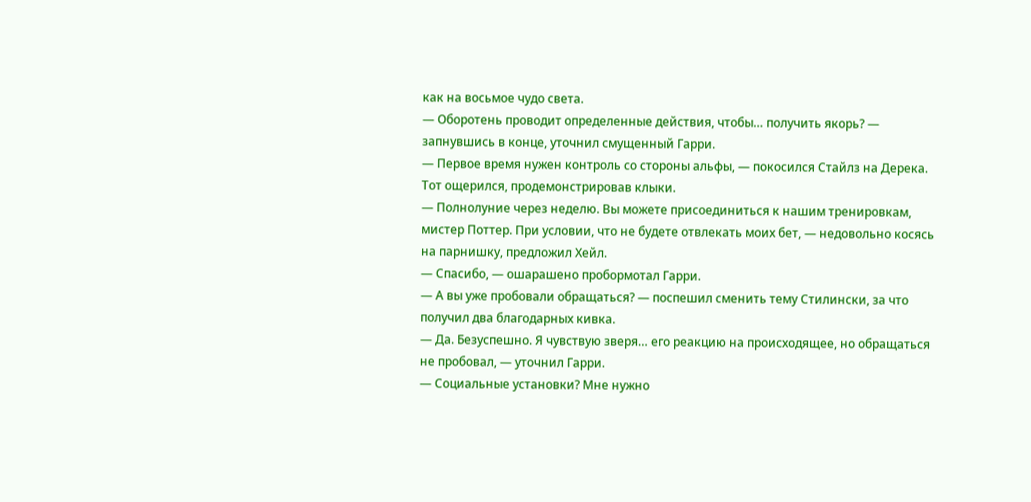как на восьмое чудо света.
— Оборотень проводит определенные действия, чтобы… получить якорь? — запнувшись в конце, уточнил смущенный Гарри.
— Первое время нужен контроль со стороны альфы, — покосился Стайлз на Дерека. Тот ощерился, продемонстрировав клыки.
— Полнолуние через неделю. Вы можете присоединиться к нашим тренировкам, мистер Поттер. При условии, что не будете отвлекать моих бет, — недовольно косясь на парнишку, предложил Хейл.
— Спасибо, — ошарашено пробормотал Гарри.
— А вы уже пробовали обращаться? — поспешил сменить тему Стилински, за что получил два благодарных кивка.
— Да. Безуспешно. Я чувствую зверя… его реакцию на происходящее, но обращаться не пробовал, — уточнил Гарри.
— Социальные установки? Мне нужно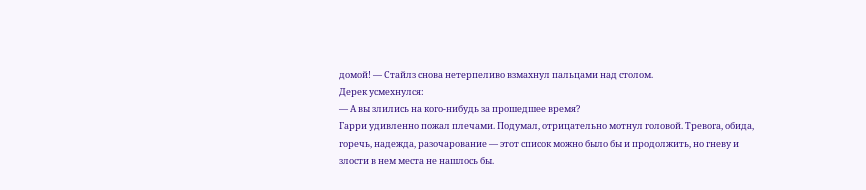домой! — Стайлз снова нетерпеливо взмахнул пальцами над столом.
Дерек усмехнулся:
— А вы злились на кого-нибудь за прошедшее время?
Гарри удивленно пожал плечами. Подумал, отрицательно мотнул головой. Тревога, обида, горечь, надежда, разочарование — этот список можно было бы и продолжить, но гневу и злости в нем места не нашлось бы.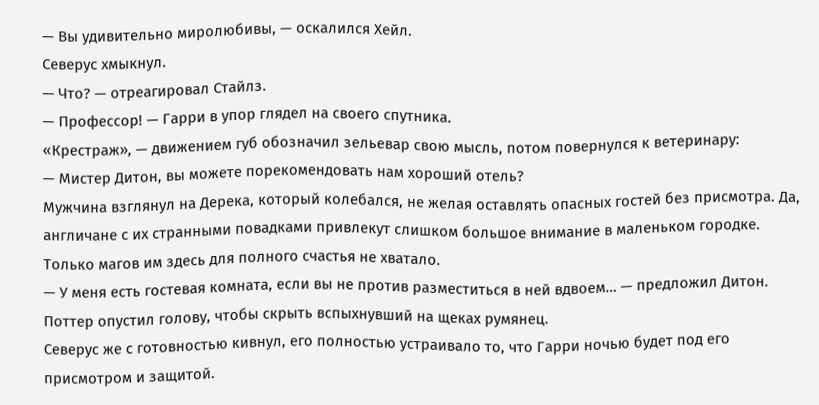— Вы удивительно миролюбивы, — оскалился Хейл.
Северус хмыкнул.
— Что? — отреагировал Стайлз.
— Профессор! — Гарри в упор глядел на своего спутника.
«Крестраж», — движением губ обозначил зельевар свою мысль, потом повернулся к ветеринару:
— Мистер Дитон, вы можете порекомендовать нам хороший отель?
Мужчина взглянул на Дерека, который колебался, не желая оставлять опасных гостей без присмотра. Да, англичане с их странными повадками привлекут слишком большое внимание в маленьком городке. Только магов им здесь для полного счастья не хватало.
— У меня есть гостевая комната, если вы не против разместиться в ней вдвоем… — предложил Дитон.
Поттер опустил голову, чтобы скрыть вспыхнувший на щеках румянец.
Северус же с готовностью кивнул, его полностью устраивало то, что Гарри ночью будет под его присмотром и защитой.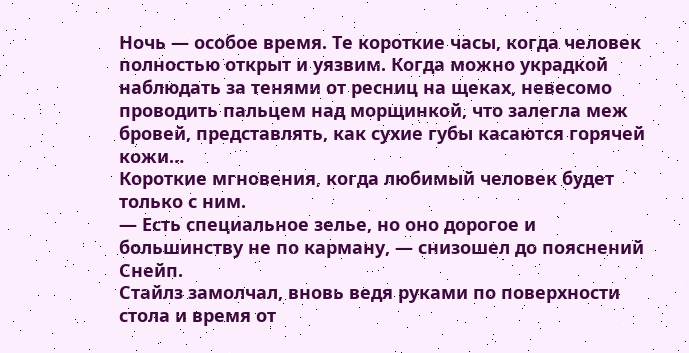Ночь — особое время. Те короткие часы, когда человек полностью открыт и уязвим. Когда можно украдкой наблюдать за тенями от ресниц на щеках, невесомо проводить пальцем над морщинкой, что залегла меж бровей, представлять, как сухие губы касаются горячей кожи…
Короткие мгновения, когда любимый человек будет только с ним.
— Есть специальное зелье, но оно дорогое и большинству не по карману, — снизошел до пояснений Снейп.
Стайлз замолчал, вновь ведя руками по поверхности стола и время от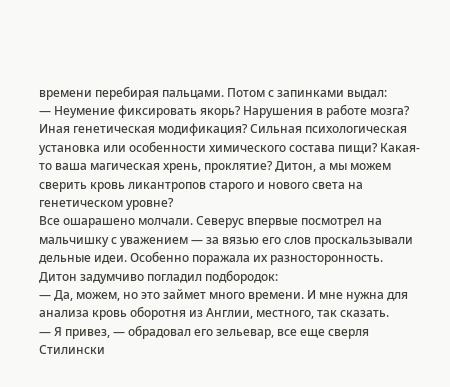времени перебирая пальцами. Потом с запинками выдал:
— Неумение фиксировать якорь? Нарушения в работе мозга? Иная генетическая модификация? Сильная психологическая установка или особенности химического состава пищи? Какая-то ваша магическая хрень, проклятие? Дитон, а мы можем сверить кровь ликантропов старого и нового света на генетическом уровне?
Все ошарашено молчали. Северус впервые посмотрел на мальчишку с уважением — за вязью его слов проскальзывали дельные идеи. Особенно поражала их разносторонность.
Дитон задумчиво погладил подбородок:
— Да, можем, но это займет много времени. И мне нужна для анализа кровь оборотня из Англии, местного, так сказать.
— Я привез, — обрадовал его зельевар, все еще сверля Стилински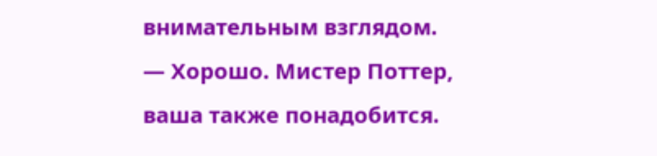внимательным взглядом.
— Хорошо. Мистер Поттер, ваша также понадобится.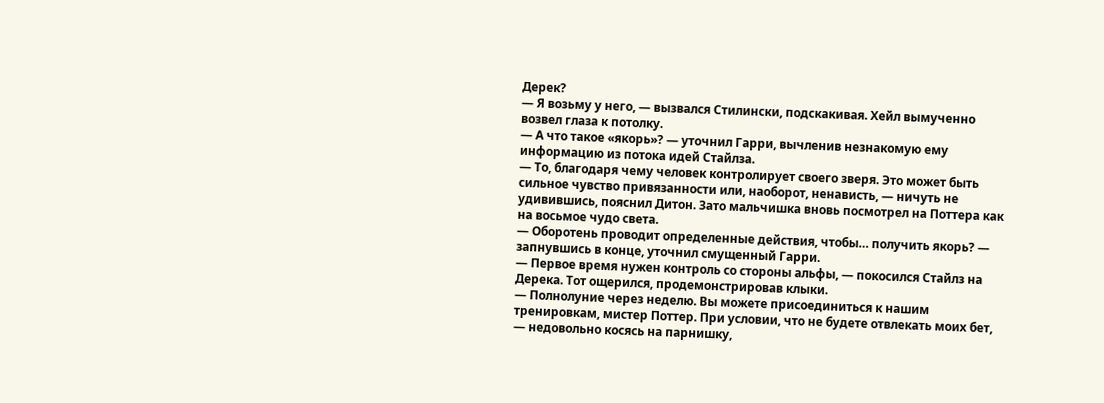Дерек?
— Я возьму у него, — вызвался Стилински, подскакивая. Хейл вымученно возвел глаза к потолку.
— А что такое «якорь»? — уточнил Гарри, вычленив незнакомую ему информацию из потока идей Стайлза.
— То, благодаря чему человек контролирует своего зверя. Это может быть сильное чувство привязанности или, наоборот, ненависть, — ничуть не удивившись, пояснил Дитон. Зато мальчишка вновь посмотрел на Поттера как на восьмое чудо света.
— Оборотень проводит определенные действия, чтобы… получить якорь? — запнувшись в конце, уточнил смущенный Гарри.
— Первое время нужен контроль со стороны альфы, — покосился Стайлз на Дерека. Тот ощерился, продемонстрировав клыки.
— Полнолуние через неделю. Вы можете присоединиться к нашим тренировкам, мистер Поттер. При условии, что не будете отвлекать моих бет, — недовольно косясь на парнишку,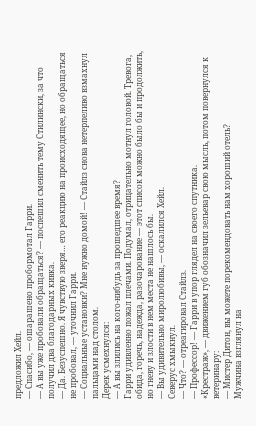предложил Хейл.
— Спасибо, — ошарашено пробормотал Гарри.
— А вы уже пробовали обращаться? — поспешил сменить тему Стилински, за что получил два благодарных кивка.
— Да. Безуспешно. Я чувствую зверя… его реакцию на происходящее, но обращаться не пробовал, — уточнил Гарри.
— Социальные установки? Мне нужно домой! — Стайлз снова нетерпеливо взмахнул пальцами над столом.
Дерек усмехнулся:
— А вы злились на кого-нибудь за прошедшее время?
Гарри удивленно пожал плечами. Подумал, отрицательно мотнул головой. Тревога, обида, горечь, надежда, разочарование — этот список можно было бы и продолжить, но гневу и злости в нем места не нашлось бы.
— Вы удивительно миролюбивы, — оскалился Хейл.
Северус хмыкнул.
— Что? — отреагировал Стайлз.
— Профессор! — Гарри в упор глядел на своего спутника.
«Крестраж», — движением губ обозначил зельевар свою мысль, потом повернулся к ветеринару:
— Мистер Дитон, вы можете порекомендовать нам хороший отель?
Мужчина взглянул на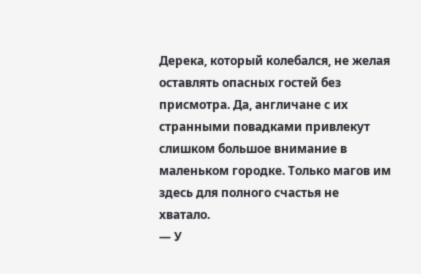Дерека, который колебался, не желая оставлять опасных гостей без присмотра. Да, англичане с их странными повадками привлекут слишком большое внимание в маленьком городке. Только магов им здесь для полного счастья не хватало.
— У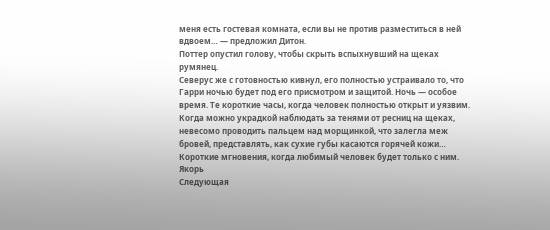меня есть гостевая комната, если вы не против разместиться в ней вдвоем… — предложил Дитон.
Поттер опустил голову, чтобы скрыть вспыхнувший на щеках румянец.
Северус же с готовностью кивнул, его полностью устраивало то, что Гарри ночью будет под его присмотром и защитой. Ночь — особое время. Те короткие часы, когда человек полностью открыт и уязвим. Когда можно украдкой наблюдать за тенями от ресниц на щеках, невесомо проводить пальцем над морщинкой, что залегла меж бровей, представлять, как сухие губы касаются горячей кожи…
Короткие мгновения, когда любимый человек будет только с ним.
Якорь
Следующая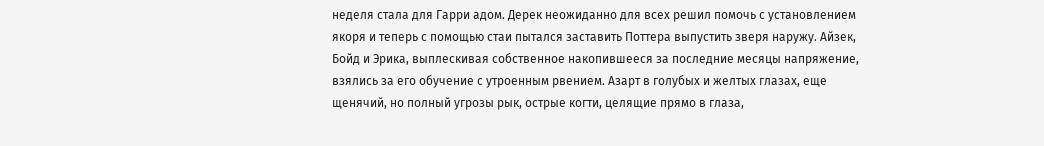неделя стала для Гарри адом. Дерек неожиданно для всех решил помочь с установлением якоря и теперь с помощью стаи пытался заставить Поттера выпустить зверя наружу. Айзек, Бойд и Эрика, выплескивая собственное накопившееся за последние месяцы напряжение, взялись за его обучение с утроенным рвением. Азарт в голубых и желтых глазах, еще щенячий, но полный угрозы рык, острые когти, целящие прямо в глаза,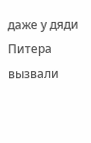даже у дяди Питера вызвали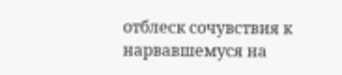отблеск сочувствия к нарвавшемуся на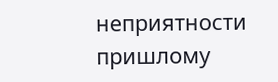неприятности пришлому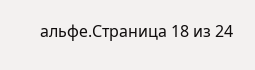альфе.Страница 18 из 24